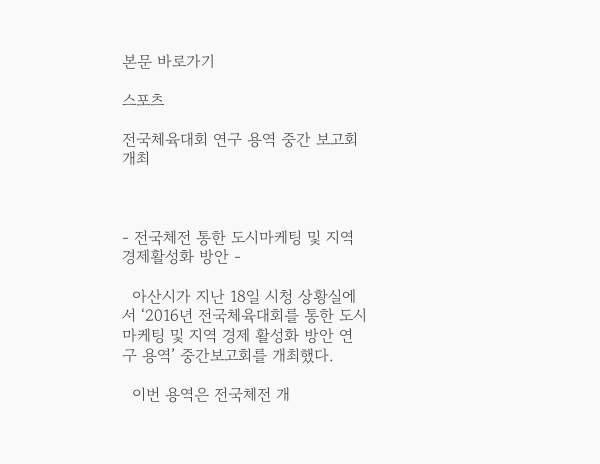본문 바로가기

스포츠

전국체육대회 연구 용역 중간 보고회 개최



- 전국체전 통한 도시마케팅 및 지역경제활성화 방안 -

  아산시가 지난 18일 시청 상황실에서 ‘2016년 전국체육대회를 통한 도시마케팅 및 지역 경제 활성화 방안 연구 용역’ 중간보고회를 개최했다.

  이번 용역은 전국체전 개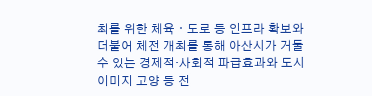최를 위한 체육ㆍ도로 등 인프라 확보와 더불어 체전 개최를 통해 아산시가 거둘 수 있는 경제적·사회적 파급효과와 도시이미지 고양 등 전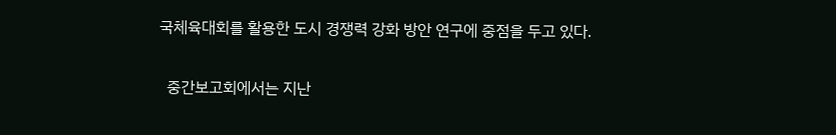국체육대회를 활용한 도시 경쟁력 강화 방안 연구에 중점을 두고 있다.

  중간보고회에서는 지난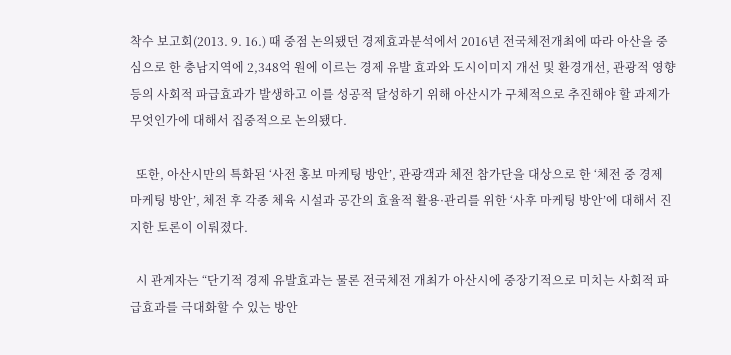착수 보고회(2013. 9. 16.) 때 중점 논의됐던 경제효과분석에서 2016년 전국체전개최에 따라 아산을 중심으로 한 충남지역에 2,348억 원에 이르는 경제 유발 효과와 도시이미지 개선 및 환경개선, 관광적 영향 등의 사회적 파급효과가 발생하고 이를 성공적 달성하기 위해 아산시가 구체적으로 추진해야 할 과제가 무엇인가에 대해서 집중적으로 논의됐다.

  또한, 아산시만의 특화된 ‘사전 홍보 마케팅 방안’, 관광객과 체전 참가단을 대상으로 한 ‘체전 중 경제 마케팅 방안’, 체전 후 각종 체육 시설과 공간의 효율적 활용·관리를 위한 ‘사후 마케팅 방안’에 대해서 진지한 토론이 이뤄졌다.

  시 관계자는 “단기적 경제 유발효과는 물론 전국체전 개최가 아산시에 중장기적으로 미치는 사회적 파급효과를 극대화할 수 있는 방안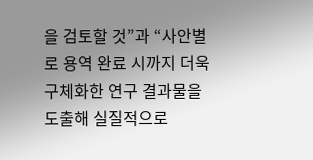을 검토할 것”과 “사안별로 용역 완료 시까지 더욱 구체화한 연구 결과물을 도출해 실질적으로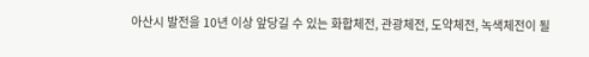아산시 발전을 10년 이상 앞당길 수 있는 화합체전, 관광체전, 도약체전, 녹색체전이 될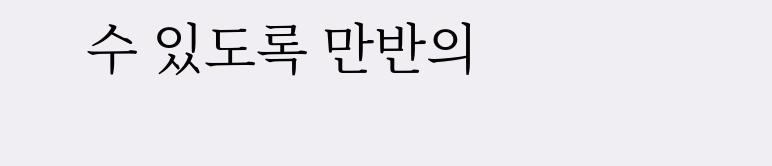수 있도록 만반의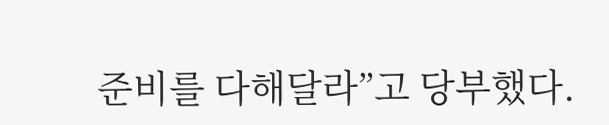준비를 다해달라”고 당부했다.